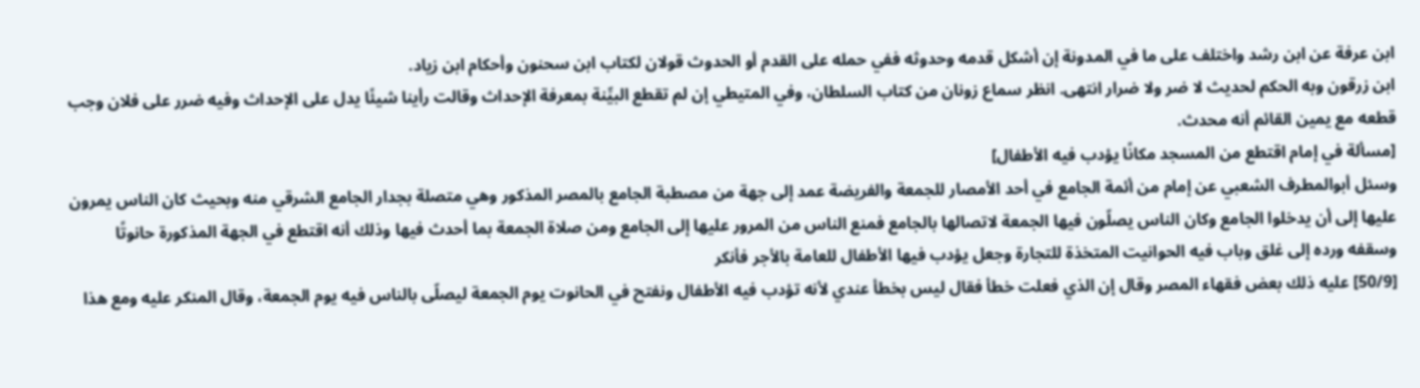ابن عرفة عن ابن رشد واختلف على ما في المدونة إن أشكل قدمه وحدوثه ففي حمله على القدم أو الحدوث قولان لكتاب ابن سحنون وأحكام ابن زياد.
ابن زرقون وبه الحكم لحديث لا ضر ولا ضرار انتهى. انظر سماع زونان من كتاب السلطان، وفي المتيطي إن لم تقطع البيِّنة بمعرفة الإحداث وقالت رأينا شيئًا يدل على الإحداث وفيه ضرر على فلان وجب قطعه مع يمين القائم أنه محدث.
[مسألة في إمام اقتطع من المسجد مكانًا يؤدب فيه الأطفال]
وسئل أبوالمطرف الشعبي عن إمام من أئمة الجامع في أحد الأمصار للجمعة والفريضة عمد إلى جهة من مصطبة الجامع بالمصر المذكور وهي متصلة بجدار الجامع الشرقي منه وبحيث كان الناس يمرون عليها إلى أن يدخلوا الجامع وكان الناس يصلّون فيها الجمعة لاتصالها بالجامع فمنع الناس من المرور عليها إلى الجامع ومن صلاة الجمعة بما أحدث فيها وذلك أنه اقتطع في الجهة المذكورة حانوتًا وسقفه ورده إلى غلق وباب فيه الحوانيت المتخذة للتجارة وجعل يؤدب فيها الأطفال للعامة بالأجر فأنكر
[50/9] عليه ذلك بعض فقهاء المصر وقال إن الذي فعلت خطأ فقال ليس بخطأ عندي لأنه تؤدب فيه الأطفال ونفتح في الحانوت يوم الجمعة ليصلّى بالناس فيه يوم الجمعة، وقال المنكر عليه ومع هذا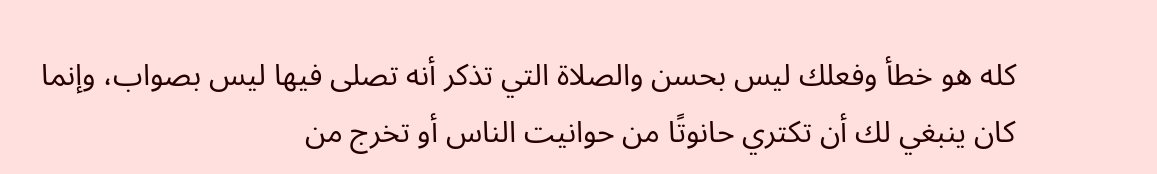كله هو خطأ وفعلك ليس بحسن والصلاة التي تذكر أنه تصلى فيها ليس بصواب، وإنما كان ينبغي لك أن تكتري حانوتًا من حوانيت الناس أو تخرج من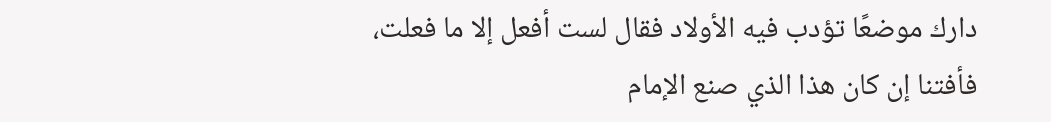دارك موضعًا تؤدب فيه الأولاد فقال لست أفعل إلا ما فعلت، فأفتنا إن كان هذا الذي صنع الإمام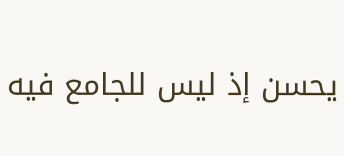يحسن إذ ليس للجامع فيه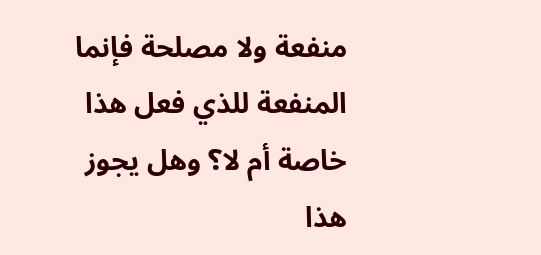منفعة ولا مصلحة فإنما المنفعة للذي فعل هذا خاصة أم لا؟ وهل يجوز هذا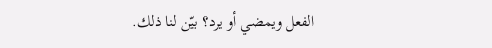الفعل ويمضي أو يرد؟ بيّن لنا ذلك.